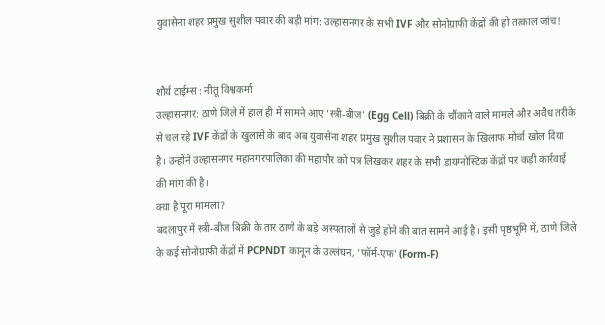युवासेना शहर प्रमुख सुशील पवार की बड़ी मांग: उल्हासनगर के सभी IVF और सोनोग्राफी केंद्रों की हो तत्काल जांच!


शौर्य टाईम्स : नीतू विश्वकर्मा
उल्हासनगर: ठाणे जिले में हाल ही में सामने आए ‘स्त्री-बीज’ (Egg Cell) बिक्री के चौंकाने वाले मामले और अवैध तरीके से चल रहे IVF केंद्रों के खुलासे के बाद अब युवासेना शहर प्रमुख सुशील पवार ने प्रशासन के खिलाफ मोर्चा खोल दिया है। उन्होंने उल्हासनगर महानगरपालिका की महापौर को पत्र लिखकर शहर के सभी डायग्नोस्टिक केंद्रों पर कड़ी कार्रवाई की मांग की है।
क्या है पूरा मामला?
बदलापुर में स्त्री-बीज बिक्री के तार ठाणे के बड़े अस्पतालों से जुड़े होने की बात सामने आई है। इसी पृष्ठभूमि में, ठाणे जिले के कई सोनोग्राफी केंद्रों में PCPNDT कानून के उल्लंघन, ‘फॉर्म-एफ’ (Form-F)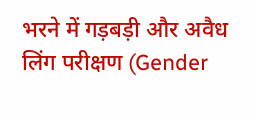भरने में गड़बड़ी और अवैध लिंग परीक्षण (Gender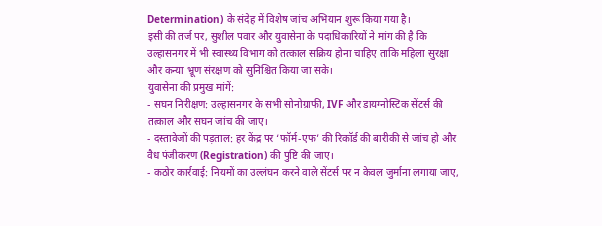Determination) के संदेह में विशेष जांच अभियान शुरू किया गया है।
इसी की तर्ज पर, सुशील पवार और युवासेना के पदाधिकारियों ने मांग की है कि उल्हासनगर में भी स्वास्थ्य विभाग को तत्काल सक्रिय होना चाहिए ताकि महिला सुरक्षा और कन्या भ्रूण संरक्षण को सुनिश्चित किया जा सके।
युवासेना की प्रमुख मांगें:
- सघन निरीक्षण: उल्हासनगर के सभी सोनोग्राफी, IVF और डायग्नोस्टिक सेंटर्स की तत्काल और सघन जांच की जाए।
- दस्तावेजों की पड़ताल: हर केंद्र पर ‘फॉर्म-एफ’ की रिकॉर्ड की बारीकी से जांच हो और वैध पंजीकरण (Registration) की पुष्टि की जाए।
- कठोर कार्रवाई: नियमों का उल्लंघन करने वाले सेंटर्स पर न केवल जुर्माना लगाया जाए,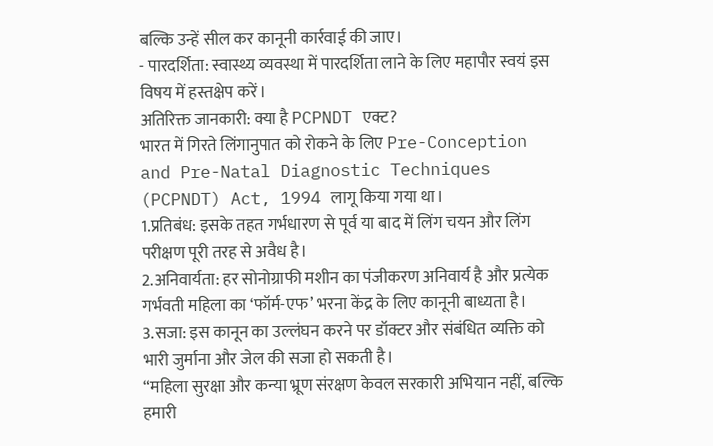बल्कि उन्हें सील कर कानूनी कार्रवाई की जाए।
- पारदर्शिता: स्वास्थ्य व्यवस्था में पारदर्शिता लाने के लिए महापौर स्वयं इस विषय में हस्तक्षेप करें।
अतिरिक्त जानकारी: क्या है PCPNDT एक्ट?
भारत में गिरते लिंगानुपात को रोकने के लिए Pre-Conception and Pre-Natal Diagnostic Techniques (PCPNDT) Act, 1994 लागू किया गया था।
1.प्रतिबंध: इसके तहत गर्भधारण से पूर्व या बाद में लिंग चयन और लिंग परीक्षण पूरी तरह से अवैध है।
2.अनिवार्यता: हर सोनोग्राफी मशीन का पंजीकरण अनिवार्य है और प्रत्येक गर्भवती महिला का ‘फॉर्म-एफ’ भरना केंद्र के लिए कानूनी बाध्यता है।
3.सजा: इस कानून का उल्लंघन करने पर डॉक्टर और संबंधित व्यक्ति को भारी जुर्माना और जेल की सजा हो सकती है।
“महिला सुरक्षा और कन्या भ्रूण संरक्षण केवल सरकारी अभियान नहीं, बल्कि हमारी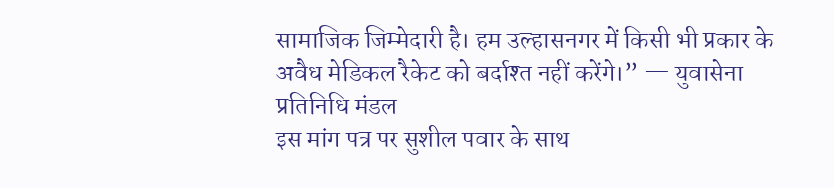सामाजिक जिम्मेदारी है। हम उल्हासनगर में किसी भी प्रकार के अवैध मेडिकल रैकेट को बर्दाश्त नहीं करेंगे।” — युवासेना प्रतिनिधि मंडल
इस मांग पत्र पर सुशील पवार के साथ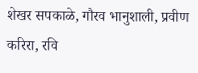शेखर सपकाळे, गौरव भानुशाली, प्रवीण करिरा, रवि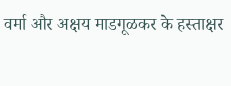वर्मा और अक्षय माडगूळकर के हस्ताक्षर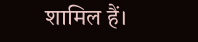शामिल हैं।